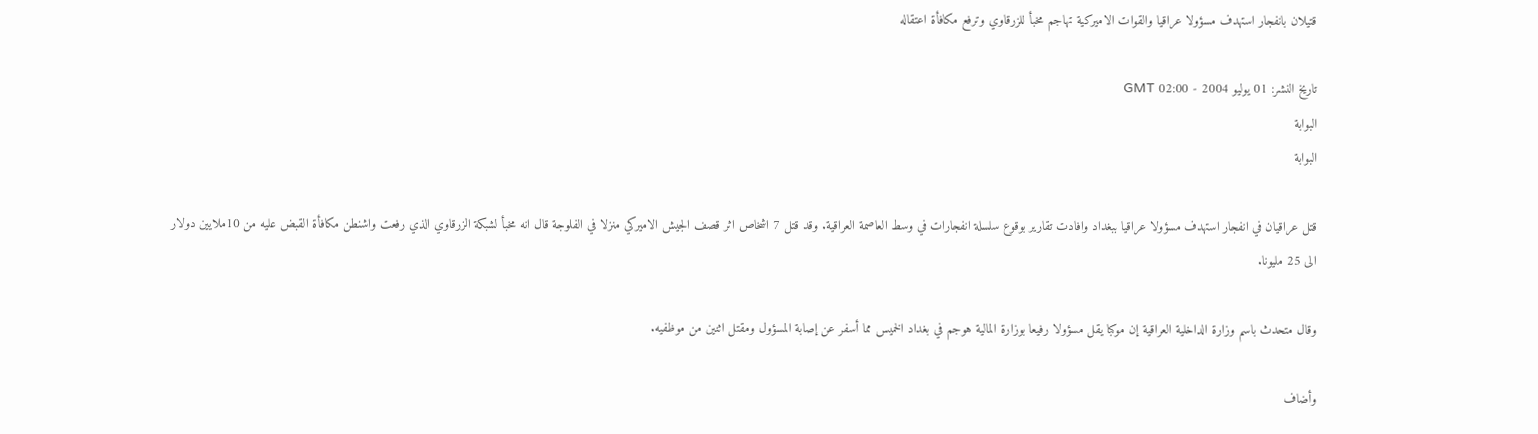قتيلان بانفجار استهدف مسؤولا عراقيا والقوات الاميركية تهاجم مخبأ للزرقاوي وترفع مكافأة اعتقاله

تاريخ النشر: 01 يوليو 2004 - 02:00 GMT
البوابة
البوابة

قتل عراقيان في انفجار استهدف مسؤولا عراقيا ببغداد وافادت تقارير بوقوع سلسلة انفجارات في وسط العاصمة العراقية. وقد قتل 7 اشخاص اثر قصف الجيش الاميركي منزلا في الفلوجة قال انه مخبأ لشبكة الزرقاوي الذي رفعت واشنطن مكافأة القبض عليه من 10ملايين دولار الى 25 مليونا.

وقال متحدث باسم وزارة الداخلية العراقية إن موكبا يقل مسؤولا رفيعا بوزارة المالية هوجم في بغداد الخميس مما أسفر عن إصابة المسؤول ومقتل اثنين من موظفيه.

وأضاف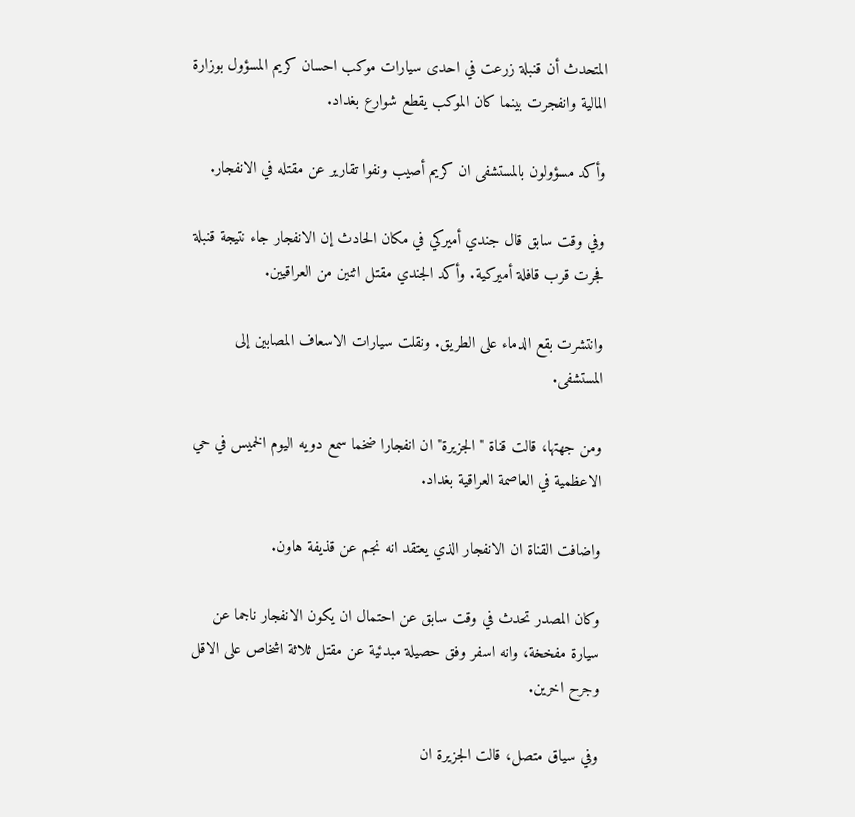المتحدث أن قنبلة زرعت في احدى سيارات موكب احسان كريم المسؤول بوزارة المالية وانفجرت بينما كان الموكب يقطع شوارع بغداد.

وأكد مسؤولون بالمستشفى ان كريم أصيب ونفوا تقارير عن مقتله في الانفجار.

وفي وقت سابق قال جندي أميركي في مكان الحادث إن الانفجار جاء نتيجة قنبلة فجرت قرب قافلة أميركية. وأكد الجندي مقتل اثنين من العراقيين.

وانتشرت بقع الدماء على الطريق. ونقلت سيارات الاسعاف المصابين إلى المستشفى.

ومن جهتها، قالت قناة "الجزيرة" ان انفجارا ضخما سمع دويه اليوم الخميس في حي الاعظمية في العاصمة العراقية بغداد.

واضافت القناة ان الانفجار الذي يعتقد انه نجم عن قذيفة هاون.

وكان المصدر تحدث في وقت سابق عن احتمال ان يكون الانفجار ناجما عن سيارة مفخخة، وانه اسفر وفق حصيلة مبدئية عن مقتل ثلاثة اشخاص على الاقل وجرح اخرين.

وفي سياق متصل، قالت الجزيرة ان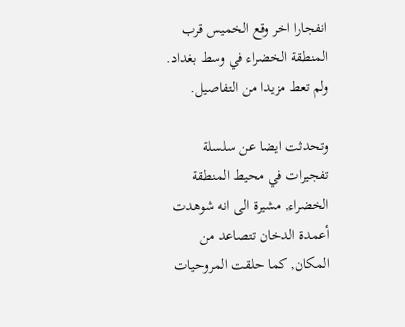انفجارا اخر وقع الخميس قرب المنطقة الخضراء في وسط بغداد. ولم تعط مزيدا من التفاصيل.

وتحدثت ايضا عن سلسلة تفجيرات في محيط المنطقة الخضراء, مشيرة الى انه شوهدت أعمدة الدخان تتصاعد من المكان, كما حلقت المروحيات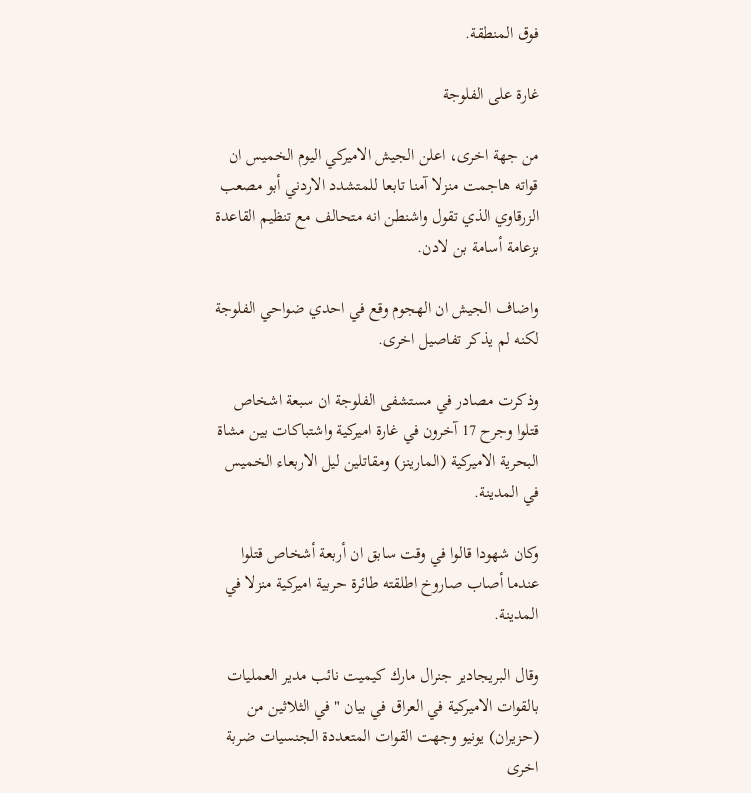فوق المنطقة.

غارة على الفلوجة

من جهة اخرى، اعلن الجيش الاميركي اليوم الخميس ان قواته هاجمت منزلا آمنا تابعا للمتشدد الاردني أبو مصعب الزرقاوي الذي تقول واشنطن انه متحالف مع تنظيم القاعدة بزعامة أسامة بن لادن.

واضاف الجيش ان الهجوم وقع في احدي ضواحي الفلوجة لكنه لم يذكر تفاصيل اخرى.

وذكرت مصادر في مستشفى الفلوجة ان سبعة اشخاص قتلوا وجرح 17 آخرون في غارة اميركية واشتباكات بين مشاة البحرية الاميركية (المارينز) ومقاتلين ليل الاربعاء الخميس في المدينة.

وكان شهودا قالوا في وقت سابق ان أربعة أشخاص قتلوا عندما أصاب صاروخ اطلقته طائرة حربية اميركية منزلا في المدينة.

وقال البريجادير جنرال مارك كيميت نائب مدير العمليات بالقوات الاميركية في العراق في بيان "في الثلاثين من (حزيران) يونيو وجهت القوات المتعددة الجنسيات ضربة اخرى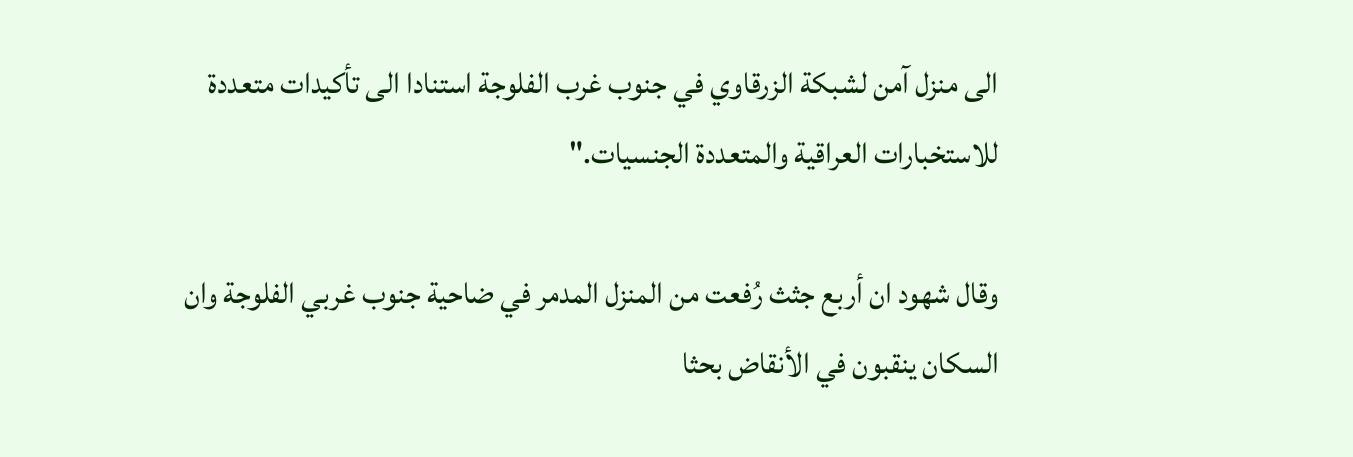الى منزل آمن لشبكة الزرقاوي في جنوب غرب الفلوجة استنادا الى تأكيدات متعددة للاستخبارات العراقية والمتعددة الجنسيات."

وقال شهود ان أربع جثث رُفعت من المنزل المدمر في ضاحية جنوب غربي الفلوجة وان السكان ينقبون في الأنقاض بحثا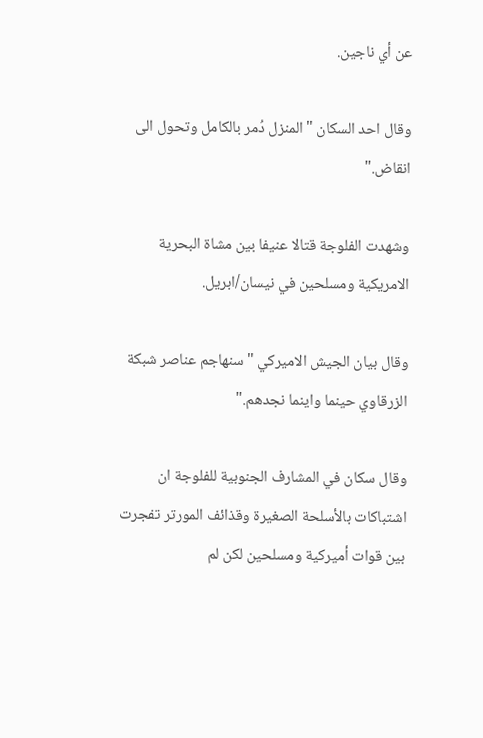عن أي ناجين.

وقال احد السكان "المنزل دُمر بالكامل وتحول الى انقاض."

وشهدت الفلوجة قتالا عنيفا بين مشاة البحرية الامريكية ومسلحين في نيسان/ابريل.

وقال بيان الجيش الاميركي "سنهاجم عناصر شبكة الزرقاوي حينما واينما نجدهم."

وقال سكان في المشارف الجنوبية للفلوجة ان اشتباكات بالأسلحة الصغيرة وقذائف المورتر تفجرت بين قوات أميركية ومسلحين لكن لم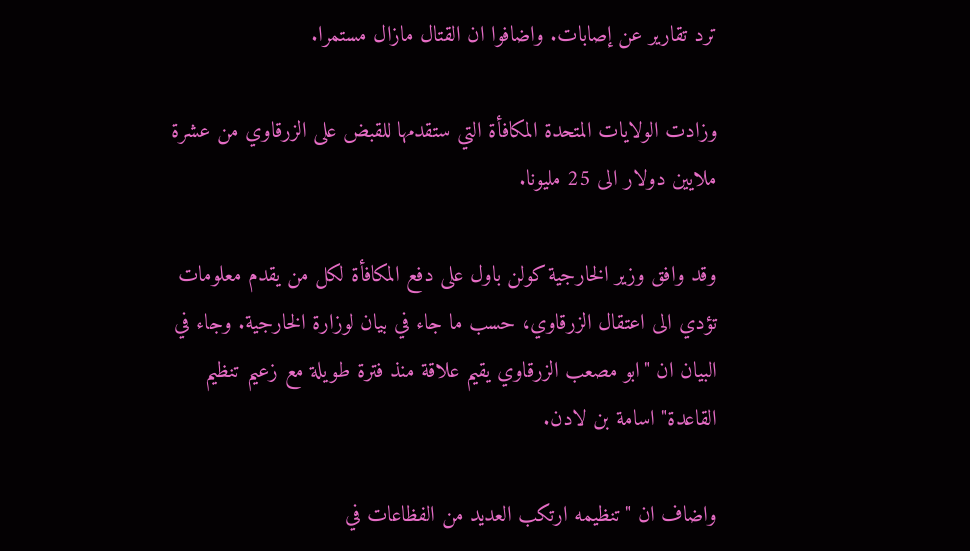ترد تقارير عن إصابات. واضافوا ان القتال مازال مستمرا.

وزادت الولايات المتحدة المكافأة التي ستقدمها للقبض على الزرقاوي من عشرة ملايين دولار الى 25 مليونا.

وقد وافق وزير الخارجية كولن باول على دفع المكافأة لكل من يقدم معلومات تؤدي الى اعتقال الزرقاوي، حسب ما جاء في بيان لوزارة الخارجية. وجاء في البيان ان "ابو مصعب الزرقاوي يقيم علاقة منذ فترة طويلة مع زعيم تنظيم القاعدة" اسامة بن لادن.

واضاف ان "تنظيمه ارتكب العديد من الفظاعات في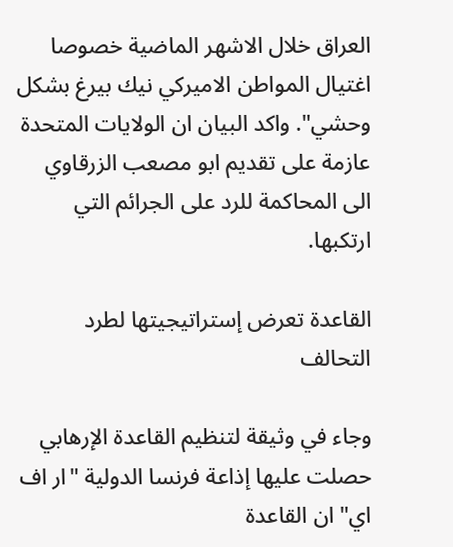العراق خلال الاشهر الماضية خصوصا اغتيال المواطن الاميركي نيك بيرغ بشكل وحشي". واكد البيان ان الولايات المتحدة عازمة على تقديم ابو مصعب الزرقاوي الى المحاكمة للرد على الجرائم التي ارتكبها.

القاعدة تعرض إستراتيجيتها لطرد التحالف

وجاء في وثيقة لتنظيم القاعدة الإرهابي حصلت عليها إذاعة فرنسا الدولية "ار اف اي" ان القاعدة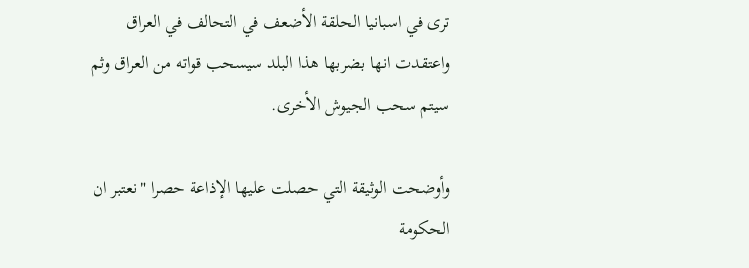ترى في اسبانيا الحلقة الأضعف في التحالف في العراق واعتقدت انها بضربها هذا البلد سيسحب قواته من العراق وثم سيتم سحب الجيوش الأخرى.

وأوضحت الوثيقة التي حصلت عليها الإذاعة حصرا "نعتبر ان الحكومة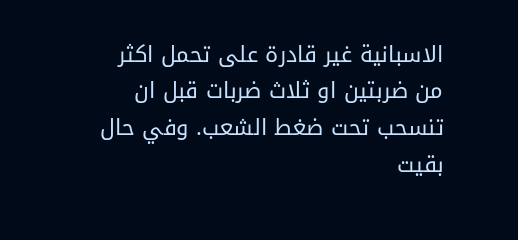الاسبانية غير قادرة على تحمل اكثر من ضربتين او ثلاث ضربات قبل ان تنسحب تحت ضغط الشعب. وفي حال بقيت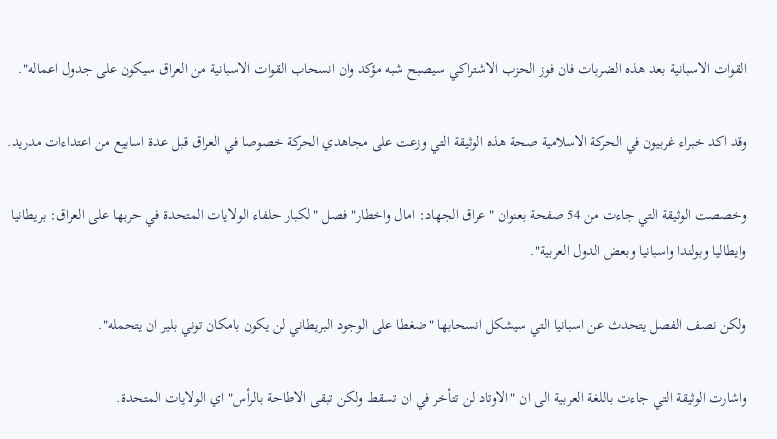القوات الاسبانية بعد هذه الضربات فان فوز الحزب الاشتراكي سيصبح شبه مؤكد وان انسحاب القوات الاسبانية من العراق سيكون على جدول اعماله".

وقد اكد خبراء غربيون في الحركة الاسلامية صحة هذه الوثيقة التي وزعت على مجاهدي الحركة خصوصا في العراق قبل عدة اسابيع من اعتداءات مدريد.

وخصصت الوثيقة التي جاءت من 54 صفحة بعنوان "عراق الجهاد: امال واخطار" فصل "لكبار حلفاء الولايات المتحدة في حربها على العراق: بريطانيا وايطاليا وبولندا واسبانيا وبعض الدول العربية".

ولكن نصف الفصل يتحدث عن اسبانيا التي سيشكل انسحابها "ضغطا على الوجود البريطاني لن يكون بامكان توني بلير ان يتحمله".

واشارت الوثيقة التي جاءت باللغة العربية الى ان "الاوتاد لن تتأخر في ان تسقط ولكن تبقى الاطاحة بالرأس" اي الولايات المتحدة.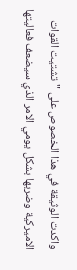واكدت الوثيقة في هذا الخصوص على "تشتيت القوات الاميركية وضربها بشكل يومي الامر الذي سيضعف فعاليتها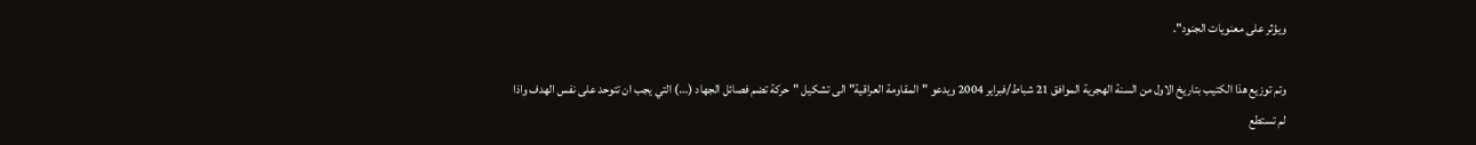ويؤثر على معنويات الجنود".

وتم توزيع هذا الكتيب بتاريخ الاول من السنة الهجرية الموافق 21 شباط/فبراير 2004 ويدعو "المقاومة العراقية" الى تشكيل "حركة تضم فصائل الجهاد (...) التي يجب ان تتوحد على نفس الهدف واذا لم تستطع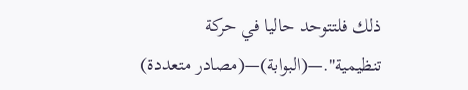ذلك فلتتوحد حاليا في حركة تنظيمية".—(البوابة)—(مصادر متعددة)